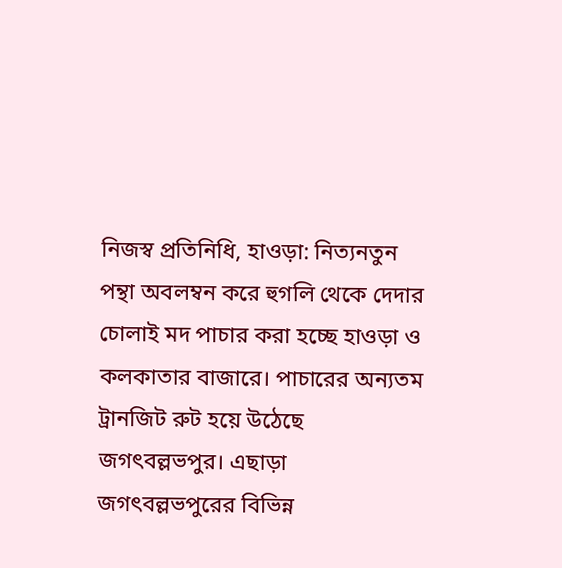নিজস্ব প্রতিনিধি, হাওড়া: নিত্যনতুন পন্থা অবলম্বন করে হুগলি থেকে দেদার চোলাই মদ পাচার করা হচ্ছে হাওড়া ও কলকাতার বাজারে। পাচারের অন্যতম ট্রানজিট রুট হয়ে উঠেছে জগৎবল্লভপুর। এছাড়া জগৎবল্লভপুরের বিভিন্ন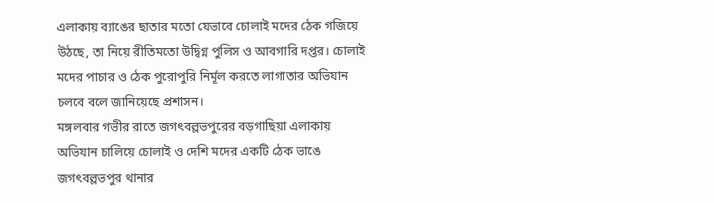এলাকায় ব্যাঙের ছাতার মতো যেভাবে চোলাই মদের ঠেক গজিয়ে উঠছে, তা নিয়ে রীতিমতো উদ্বিগ্ন পুলিস ও আবগারি দপ্তর। চোলাই মদের পাচার ও ঠেক পুরোপুরি নির্মূল করতে লাগাতার অভিযান চলবে বলে জানিয়েছে প্রশাসন।
মঙ্গলবার গভীর রাতে জগৎবল্লভপুরের বড়গাছিয়া এলাকায় অভিযান চালিয়ে চোলাই ও দেশি মদের একটি ঠেক ভাঙে জগৎবল্লভপুর থানার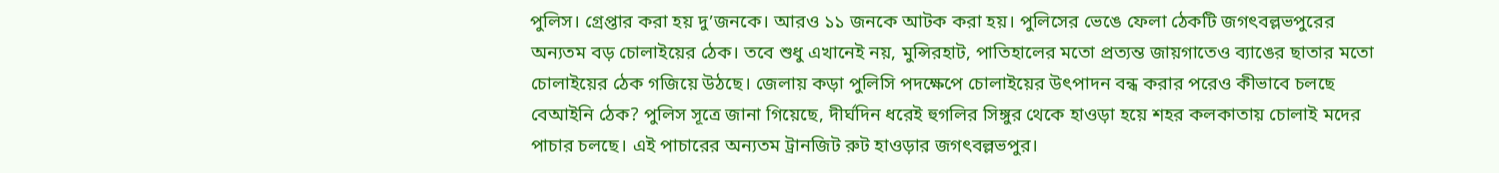পুলিস। গ্রেপ্তার করা হয় দু’জনকে। আরও ১১ জনকে আটক করা হয়। পুলিসের ভেঙে ফেলা ঠেকটি জগৎবল্লভপুরের অন্যতম বড় চোলাইয়ের ঠেক। তবে শুধু এখানেই নয়, মুন্সিরহাট, পাতিহালের মতো প্রত্যন্ত জায়গাতেও ব্যাঙের ছাতার মতো চোলাইয়ের ঠেক গজিয়ে উঠছে। জেলায় কড়া পুলিসি পদক্ষেপে চোলাইয়ের উৎপাদন বন্ধ করার পরেও কীভাবে চলছে বেআইনি ঠেক? পুলিস সূত্রে জানা গিয়েছে, দীর্ঘদিন ধরেই হুগলির সিঙ্গুর থেকে হাওড়া হয়ে শহর কলকাতায় চোলাই মদের পাচার চলছে। এই পাচারের অন্যতম ট্রানজিট রুট হাওড়ার জগৎবল্লভপুর।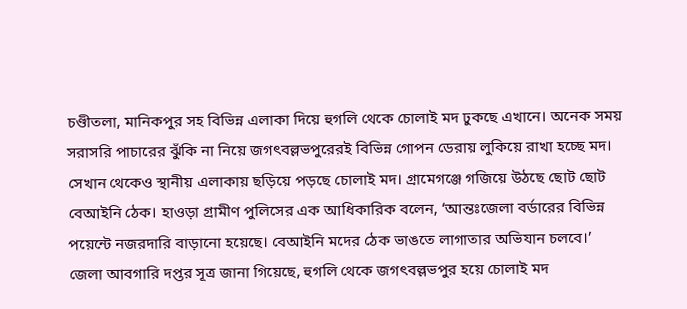চণ্ডীতলা, মানিকপুর সহ বিভিন্ন এলাকা দিয়ে হুগলি থেকে চোলাই মদ ঢুকছে এখানে। অনেক সময় সরাসরি পাচারের ঝুঁকি না নিয়ে জগৎবল্লভপুরেরই বিভিন্ন গোপন ডেরায় লুকিয়ে রাখা হচ্ছে মদ। সেখান থেকেও স্থানীয় এলাকায় ছড়িয়ে পড়ছে চোলাই মদ। গ্রামেগঞ্জে গজিয়ে উঠছে ছোট ছোট বেআইনি ঠেক। হাওড়া গ্রামীণ পুলিসের এক আধিকারিক বলেন, ‘আন্তঃজেলা বর্ডারের বিভিন্ন পয়েন্টে নজরদারি বাড়ানো হয়েছে। বেআইনি মদের ঠেক ভাঙতে লাগাতার অভিযান চলবে।’
জেলা আবগারি দপ্তর সূত্র জানা গিয়েছে, হুগলি থেকে জগৎবল্লভপুর হয়ে চোলাই মদ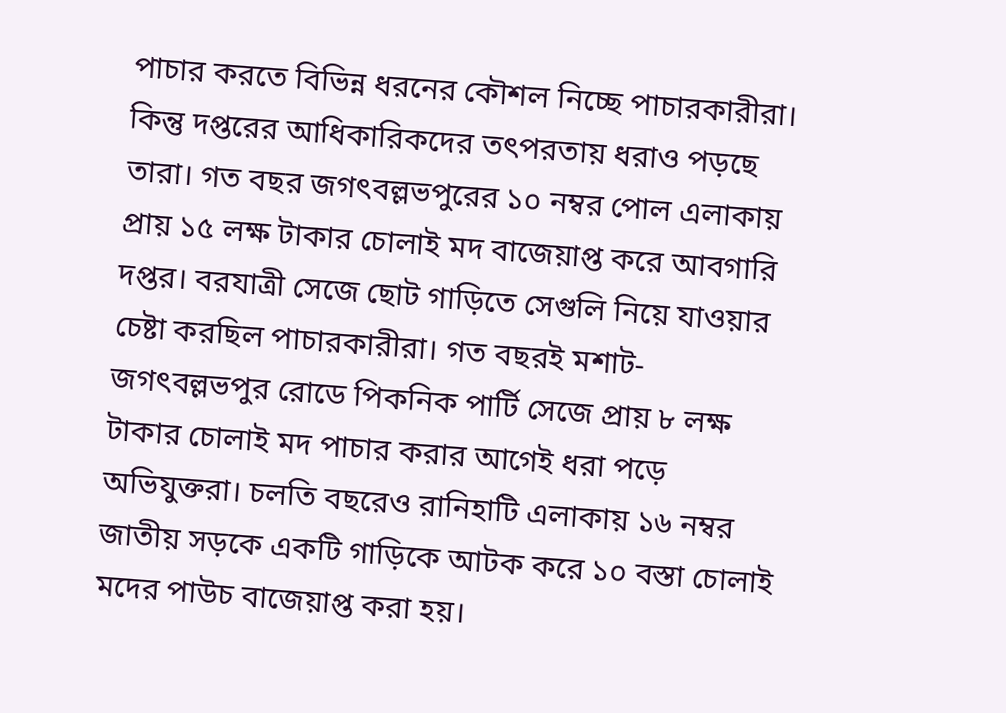পাচার করতে বিভিন্ন ধরনের কৌশল নিচ্ছে পাচারকারীরা। কিন্তু দপ্তরের আধিকারিকদের তৎপরতায় ধরাও পড়ছে তারা। গত বছর জগৎবল্লভপুরের ১০ নম্বর পোল এলাকায় প্রায় ১৫ লক্ষ টাকার চোলাই মদ বাজেয়াপ্ত করে আবগারি দপ্তর। বরযাত্রী সেজে ছোট গাড়িতে সেগুলি নিয়ে যাওয়ার চেষ্টা করছিল পাচারকারীরা। গত বছরই মশাট-জগৎবল্লভপুর রোডে পিকনিক পার্টি সেজে প্রায় ৮ লক্ষ টাকার চোলাই মদ পাচার করার আগেই ধরা পড়ে অভিযুক্তরা। চলতি বছরেও রানিহাটি এলাকায় ১৬ নম্বর জাতীয় সড়কে একটি গাড়িকে আটক করে ১০ বস্তা চোলাই মদের পাউচ বাজেয়াপ্ত করা হয়।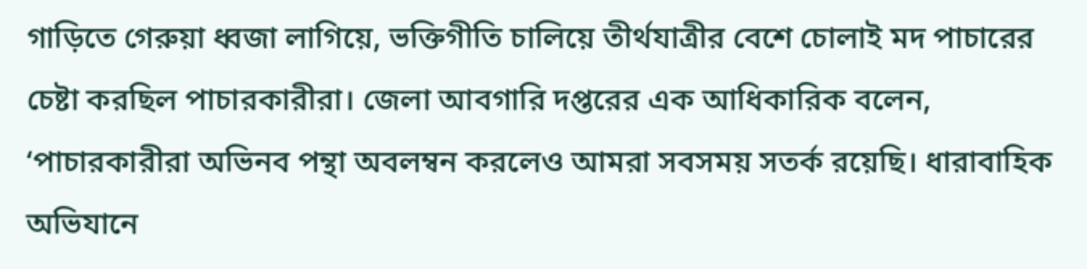গাড়িতে গেরুয়া ধ্বজা লাগিয়ে, ভক্তিগীতি চালিয়ে তীর্থযাত্রীর বেশে চোলাই মদ পাচারের চেষ্টা করছিল পাচারকারীরা। জেলা আবগারি দপ্তরের এক আধিকারিক বলেন, ‘পাচারকারীরা অভিনব পন্থা অবলম্বন করলেও আমরা সবসময় সতর্ক রয়েছি। ধারাবাহিক অভিযানে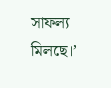সাফল্য মিলছে।’